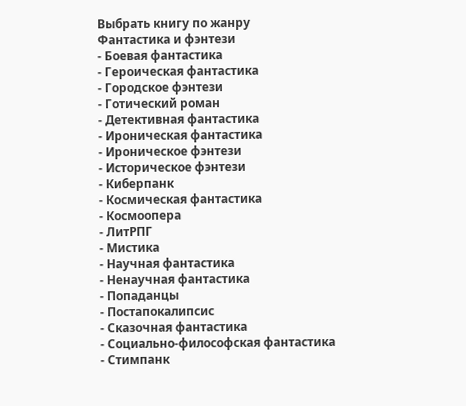Выбрать книгу по жанру
Фантастика и фэнтези
- Боевая фантастика
- Героическая фантастика
- Городское фэнтези
- Готический роман
- Детективная фантастика
- Ироническая фантастика
- Ироническое фэнтези
- Историческое фэнтези
- Киберпанк
- Космическая фантастика
- Космоопера
- ЛитРПГ
- Мистика
- Научная фантастика
- Ненаучная фантастика
- Попаданцы
- Постапокалипсис
- Сказочная фантастика
- Социально-философская фантастика
- Стимпанк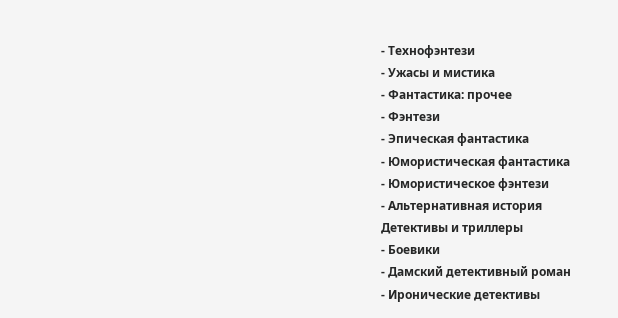- Технофэнтези
- Ужасы и мистика
- Фантастика: прочее
- Фэнтези
- Эпическая фантастика
- Юмористическая фантастика
- Юмористическое фэнтези
- Альтернативная история
Детективы и триллеры
- Боевики
- Дамский детективный роман
- Иронические детективы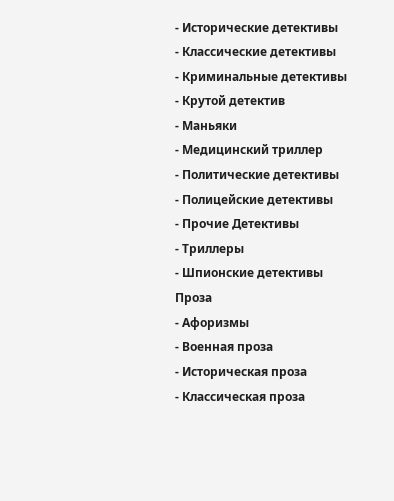- Исторические детективы
- Классические детективы
- Криминальные детективы
- Крутой детектив
- Маньяки
- Медицинский триллер
- Политические детективы
- Полицейские детективы
- Прочие Детективы
- Триллеры
- Шпионские детективы
Проза
- Афоризмы
- Военная проза
- Историческая проза
- Классическая проза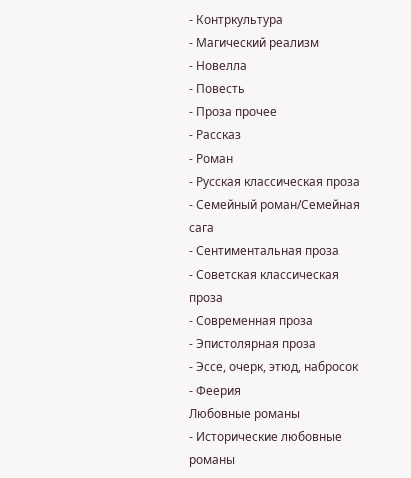- Контркультура
- Магический реализм
- Новелла
- Повесть
- Проза прочее
- Рассказ
- Роман
- Русская классическая проза
- Семейный роман/Семейная сага
- Сентиментальная проза
- Советская классическая проза
- Современная проза
- Эпистолярная проза
- Эссе, очерк, этюд, набросок
- Феерия
Любовные романы
- Исторические любовные романы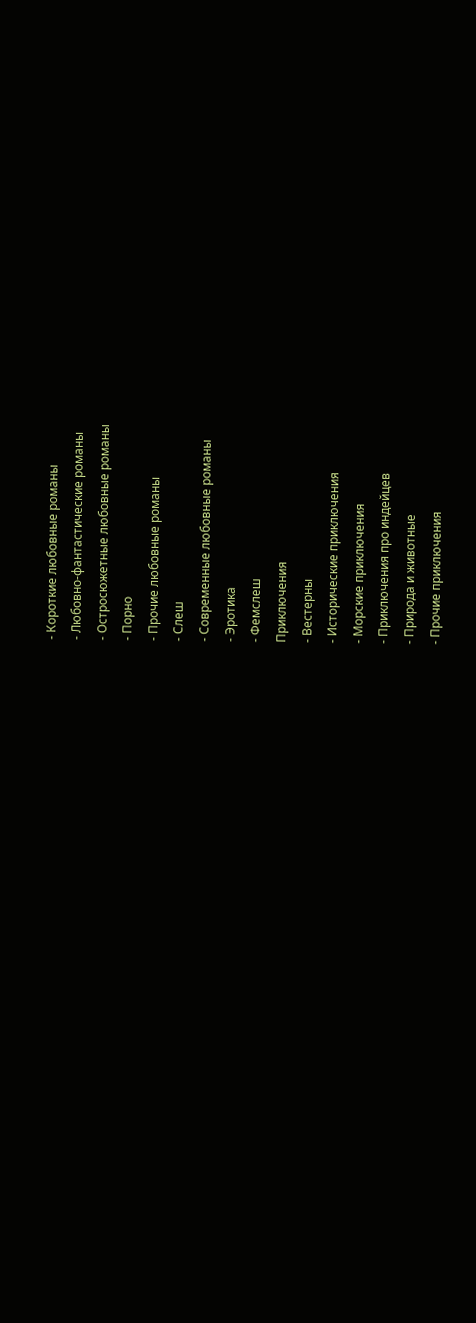- Короткие любовные романы
- Любовно-фантастические романы
- Остросюжетные любовные романы
- Порно
- Прочие любовные романы
- Слеш
- Современные любовные романы
- Эротика
- Фемслеш
Приключения
- Вестерны
- Исторические приключения
- Морские приключения
- Приключения про индейцев
- Природа и животные
- Прочие приключения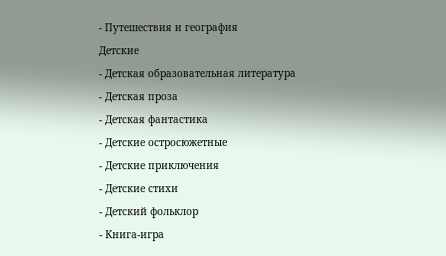- Путешествия и география
Детские
- Детская образовательная литература
- Детская проза
- Детская фантастика
- Детские остросюжетные
- Детские приключения
- Детские стихи
- Детский фольклор
- Книга-игра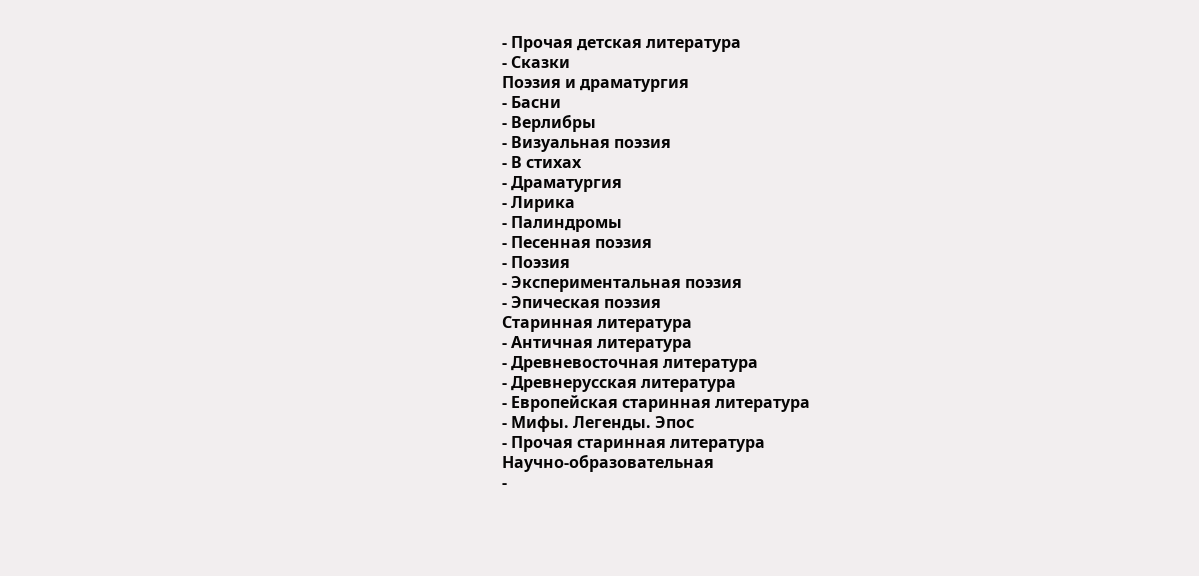- Прочая детская литература
- Сказки
Поэзия и драматургия
- Басни
- Верлибры
- Визуальная поэзия
- В стихах
- Драматургия
- Лирика
- Палиндромы
- Песенная поэзия
- Поэзия
- Экспериментальная поэзия
- Эпическая поэзия
Старинная литература
- Античная литература
- Древневосточная литература
- Древнерусская литература
- Европейская старинная литература
- Мифы. Легенды. Эпос
- Прочая старинная литература
Научно-образовательная
-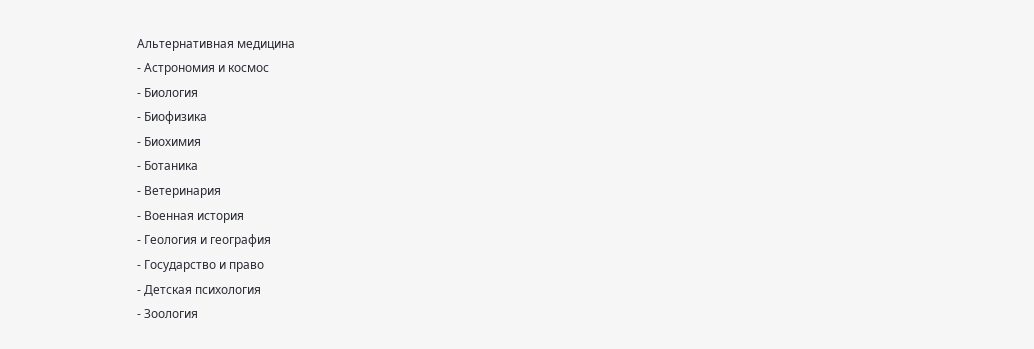Альтернативная медицина
- Астрономия и космос
- Биология
- Биофизика
- Биохимия
- Ботаника
- Ветеринария
- Военная история
- Геология и география
- Государство и право
- Детская психология
- Зоология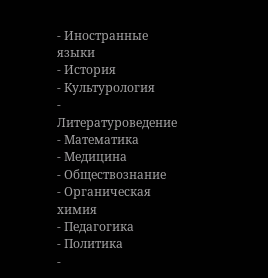- Иностранные языки
- История
- Культурология
- Литературоведение
- Математика
- Медицина
- Обществознание
- Органическая химия
- Педагогика
- Политика
-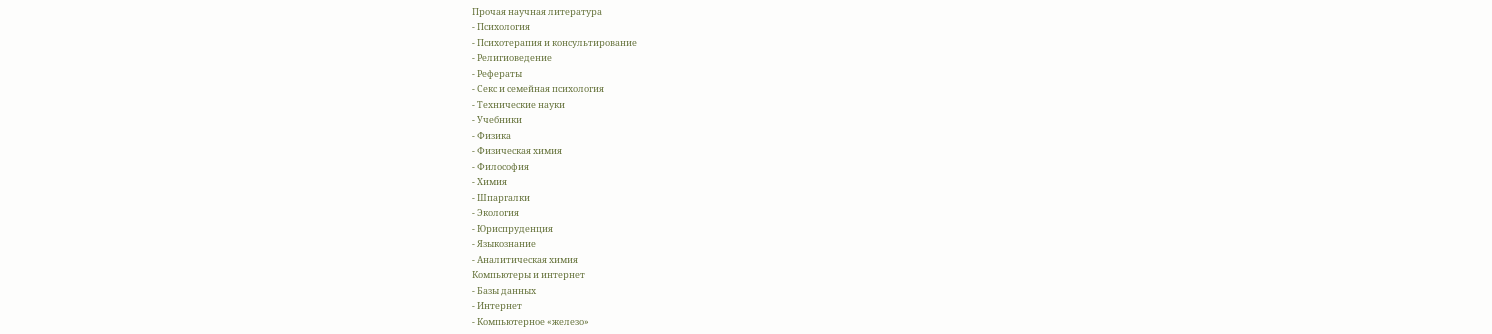Прочая научная литература
- Психология
- Психотерапия и консультирование
- Религиоведение
- Рефераты
- Секс и семейная психология
- Технические науки
- Учебники
- Физика
- Физическая химия
- Философия
- Химия
- Шпаргалки
- Экология
- Юриспруденция
- Языкознание
- Аналитическая химия
Компьютеры и интернет
- Базы данных
- Интернет
- Компьютерное «железо»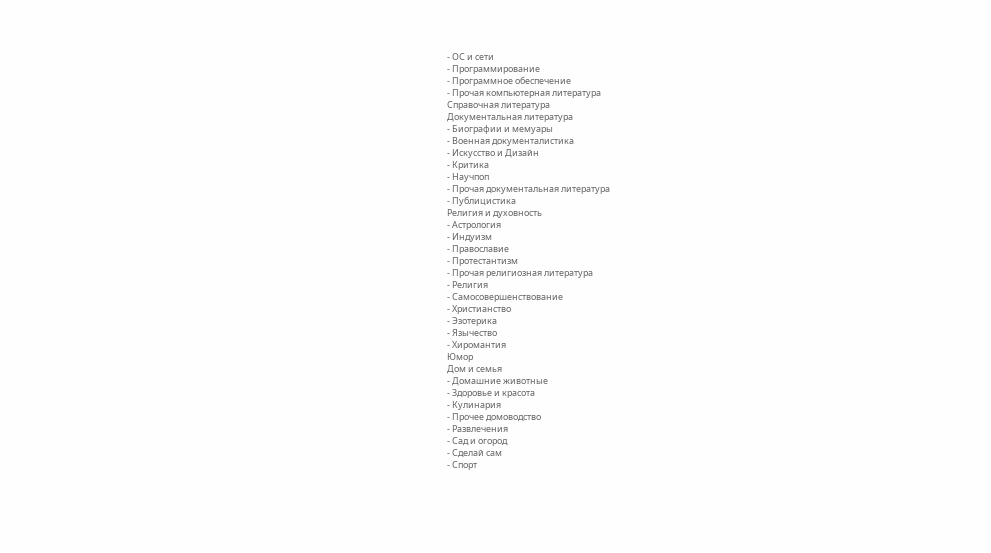- ОС и сети
- Программирование
- Программное обеспечение
- Прочая компьютерная литература
Справочная литература
Документальная литература
- Биографии и мемуары
- Военная документалистика
- Искусство и Дизайн
- Критика
- Научпоп
- Прочая документальная литература
- Публицистика
Религия и духовность
- Астрология
- Индуизм
- Православие
- Протестантизм
- Прочая религиозная литература
- Религия
- Самосовершенствование
- Христианство
- Эзотерика
- Язычество
- Хиромантия
Юмор
Дом и семья
- Домашние животные
- Здоровье и красота
- Кулинария
- Прочее домоводство
- Развлечения
- Сад и огород
- Сделай сам
- Спорт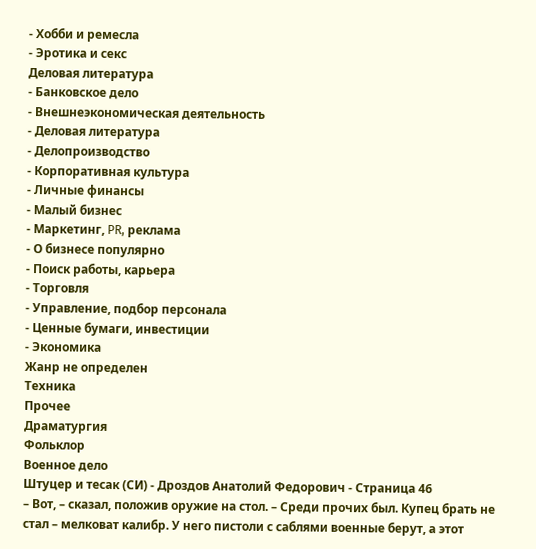- Хобби и ремесла
- Эротика и секс
Деловая литература
- Банковское дело
- Внешнеэкономическая деятельность
- Деловая литература
- Делопроизводство
- Корпоративная культура
- Личные финансы
- Малый бизнес
- Маркетинг, PR, реклама
- О бизнесе популярно
- Поиск работы, карьера
- Торговля
- Управление, подбор персонала
- Ценные бумаги, инвестиции
- Экономика
Жанр не определен
Техника
Прочее
Драматургия
Фольклор
Военное дело
Штуцер и тесак (СИ) - Дроздов Анатолий Федорович - Страница 46
– Вот, – сказал, положив оружие на стол. – Среди прочих был. Купец брать не стал – мелковат калибр. У него пистоли с саблями военные берут, а этот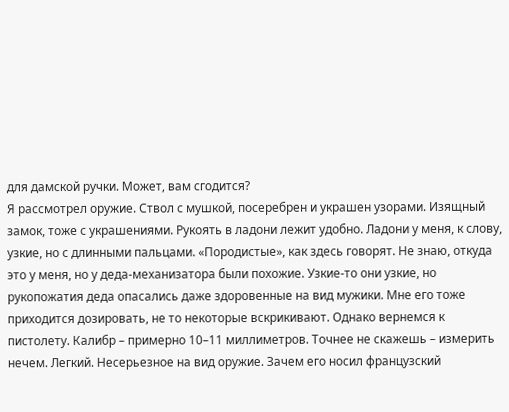для дамской ручки. Может, вам сгодится?
Я рассмотрел оружие. Ствол с мушкой, посеребрен и украшен узорами. Изящный замок, тоже с украшениями. Рукоять в ладони лежит удобно. Ладони у меня, к слову, узкие, но с длинными пальцами. «Породистые», как здесь говорят. Не знаю, откуда это у меня, но у деда-механизатора были похожие. Узкие-то они узкие, но рукопожатия деда опасались даже здоровенные на вид мужики. Мне его тоже приходится дозировать, не то некоторые вскрикивают. Однако вернемся к пистолету. Калибр – примерно 10–11 миллиметров. Точнее не скажешь – измерить нечем. Легкий. Несерьезное на вид оружие. Зачем его носил французский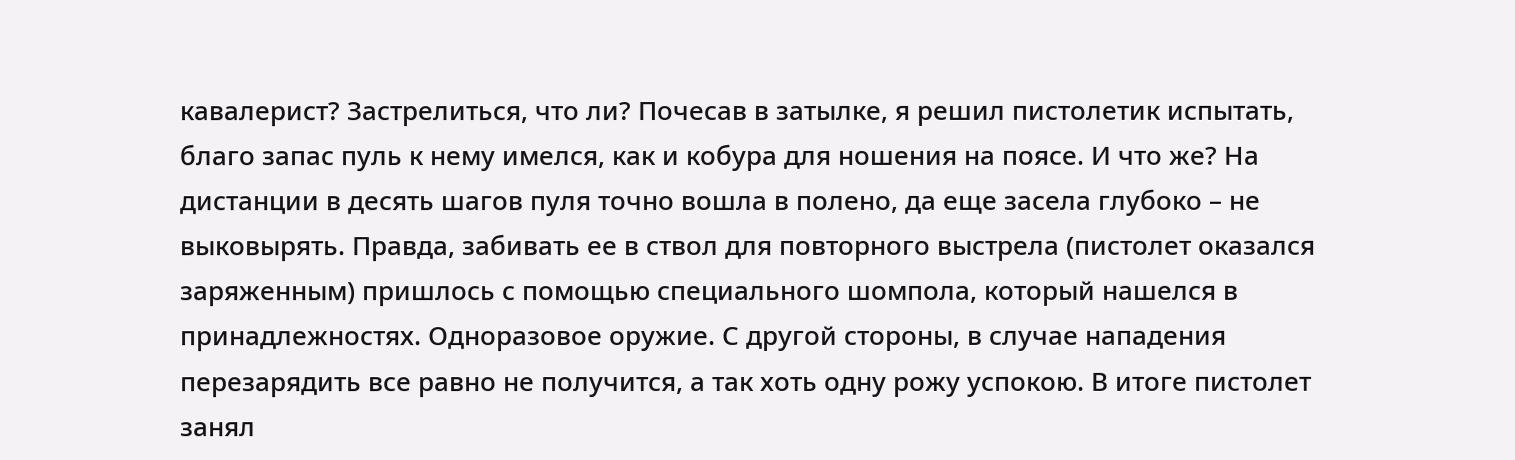кавалерист? Застрелиться, что ли? Почесав в затылке, я решил пистолетик испытать, благо запас пуль к нему имелся, как и кобура для ношения на поясе. И что же? На дистанции в десять шагов пуля точно вошла в полено, да еще засела глубоко – не выковырять. Правда, забивать ее в ствол для повторного выстрела (пистолет оказался заряженным) пришлось с помощью специального шомпола, который нашелся в принадлежностях. Одноразовое оружие. С другой стороны, в случае нападения перезарядить все равно не получится, а так хоть одну рожу успокою. В итоге пистолет занял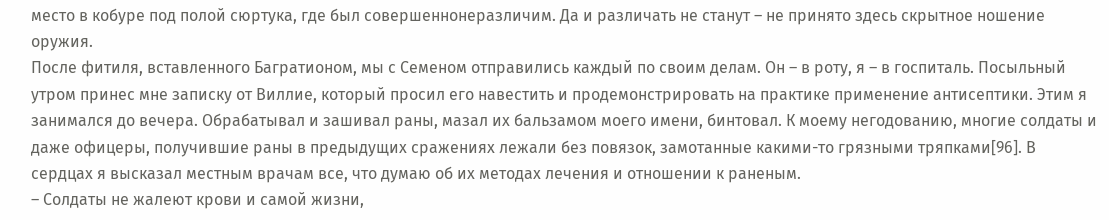место в кобуре под полой сюртука, где был совершеннонеразличим. Да и различать не станут – не принято здесь скрытное ношение оружия.
После фитиля, вставленного Багратионом, мы с Семеном отправились каждый по своим делам. Он – в роту, я – в госпиталь. Посыльный утром принес мне записку от Виллие, который просил его навестить и продемонстрировать на практике применение антисептики. Этим я занимался до вечера. Обрабатывал и зашивал раны, мазал их бальзамом моего имени, бинтовал. К моему негодованию, многие солдаты и даже офицеры, получившие раны в предыдущих сражениях лежали без повязок, замотанные какими-то грязными тряпками[96]. В сердцах я высказал местным врачам все, что думаю об их методах лечения и отношении к раненым.
– Солдаты не жалеют крови и самой жизни,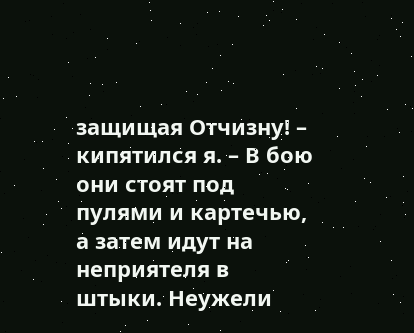защищая Отчизну! – кипятился я. – В бою они стоят под пулями и картечью, а затем идут на неприятеля в штыки. Неужели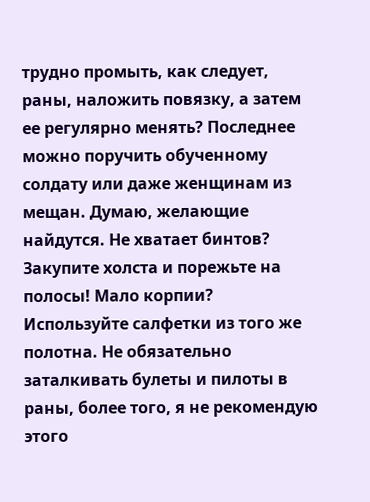трудно промыть, как следует, раны, наложить повязку, а затем ее регулярно менять? Последнее можно поручить обученному солдату или даже женщинам из мещан. Думаю, желающие найдутся. Не хватает бинтов? Закупите холста и порежьте на полосы! Мало корпии? Используйте салфетки из того же полотна. Не обязательно заталкивать булеты и пилоты в раны, более того, я не рекомендую этого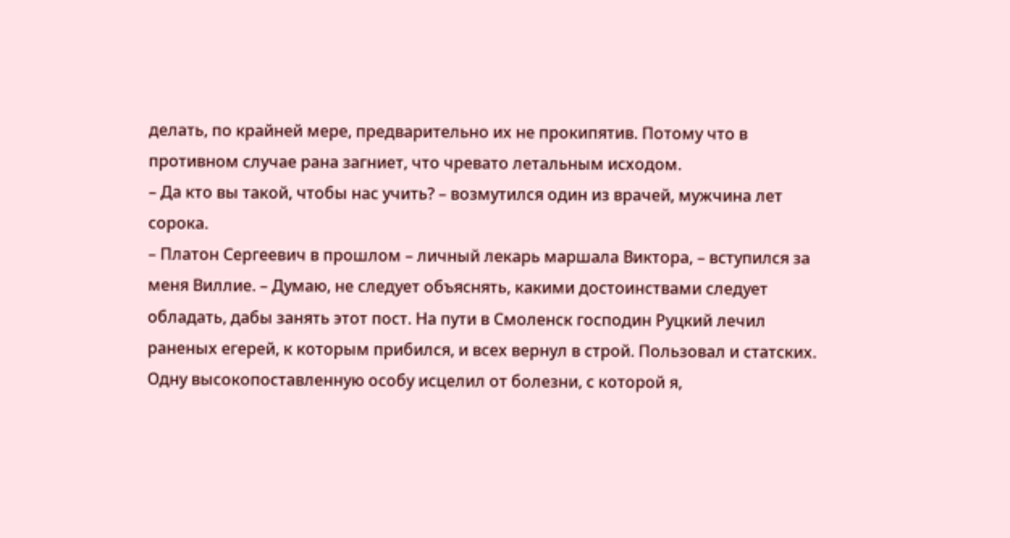делать, по крайней мере, предварительно их не прокипятив. Потому что в противном случае рана загниет, что чревато летальным исходом.
– Да кто вы такой, чтобы нас учить? – возмутился один из врачей, мужчина лет сорока.
– Платон Сергеевич в прошлом – личный лекарь маршала Виктора, – вступился за меня Виллие. – Думаю, не следует объяснять, какими достоинствами следует обладать, дабы занять этот пост. На пути в Смоленск господин Руцкий лечил раненых егерей, к которым прибился, и всех вернул в строй. Пользовал и статских. Одну высокопоставленную особу исцелил от болезни, с которой я,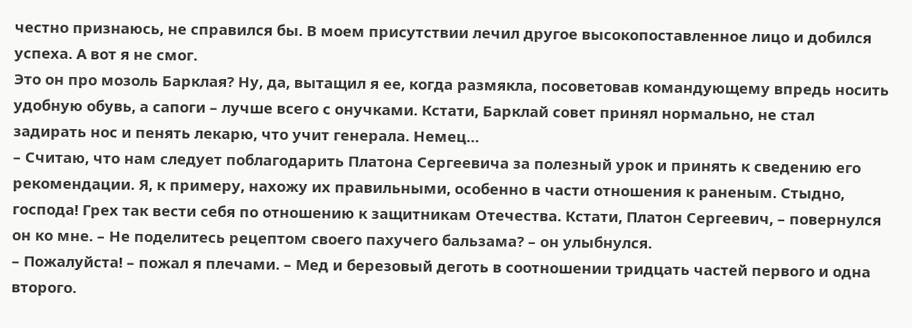честно признаюсь, не справился бы. В моем присутствии лечил другое высокопоставленное лицо и добился успеха. А вот я не смог.
Это он про мозоль Барклая? Ну, да, вытащил я ее, когда размякла, посоветовав командующему впредь носить удобную обувь, а сапоги – лучше всего с онучками. Кстати, Барклай совет принял нормально, не стал задирать нос и пенять лекарю, что учит генерала. Немец…
– Считаю, что нам следует поблагодарить Платона Сергеевича за полезный урок и принять к сведению его рекомендации. Я, к примеру, нахожу их правильными, особенно в части отношения к раненым. Стыдно, господа! Грех так вести себя по отношению к защитникам Отечества. Кстати, Платон Сергеевич, – повернулся он ко мне. – Не поделитесь рецептом своего пахучего бальзама? – он улыбнулся.
– Пожалуйста! – пожал я плечами. – Мед и березовый деготь в соотношении тридцать частей первого и одна второго.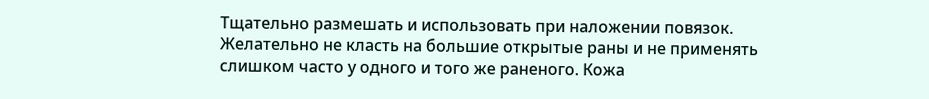Тщательно размешать и использовать при наложении повязок. Желательно не класть на большие открытые раны и не применять слишком часто у одного и того же раненого. Кожа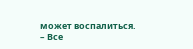может воспалиться.
– Все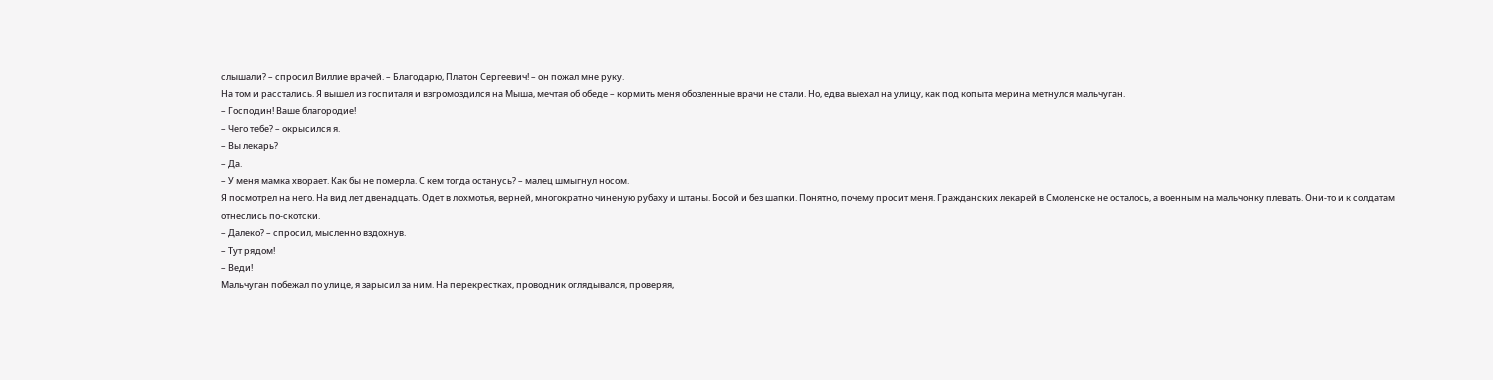слышали? – спросил Виллие врачей. – Благодарю, Платон Сергеевич! – он пожал мне руку.
На том и расстались. Я вышел из госпиталя и взгромоздился на Мыша, мечтая об обеде – кормить меня обозленные врачи не стали. Но, едва выехал на улицу, как под копыта мерина метнулся мальчуган.
– Господин! Ваше благородие!
– Чего тебе? – окрысился я.
– Вы лекарь?
– Да.
– У меня мамка хворает. Как бы не померла. С кем тогда останусь? – малец шмыгнул носом.
Я посмотрел на него. На вид лет двенадцать. Одет в лохмотья, верней, многократно чиненую рубаху и штаны. Босой и без шапки. Понятно, почему просит меня. Гражданских лекарей в Смоленске не осталось, а военным на мальчонку плевать. Они-то и к солдатам отнеслись по-скотски.
– Далеко? – спросил, мысленно вздохнув.
– Тут рядом!
– Веди!
Мальчуган побежал по улице, я зарысил за ним. На перекрестках, проводник оглядывался, проверяя,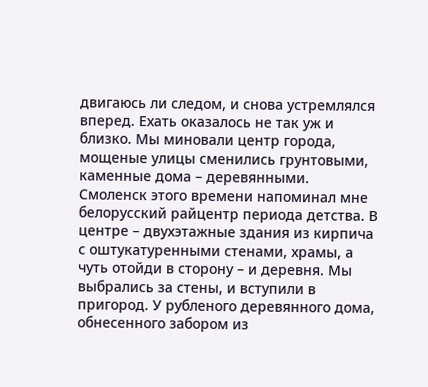двигаюсь ли следом, и снова устремлялся вперед. Ехать оказалось не так уж и близко. Мы миновали центр города, мощеные улицы сменились грунтовыми, каменные дома – деревянными. Смоленск этого времени напоминал мне белорусский райцентр периода детства. В центре – двухэтажные здания из кирпича с оштукатуренными стенами, храмы, а чуть отойди в сторону – и деревня. Мы выбрались за стены, и вступили в пригород. У рубленого деревянного дома, обнесенного забором из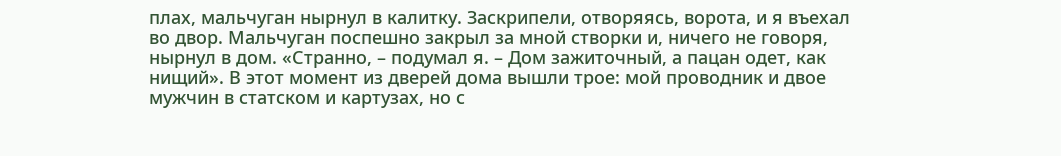плах, мальчуган нырнул в калитку. Заскрипели, отворяясь, ворота, и я въехал во двор. Мальчуган поспешно закрыл за мной створки и, ничего не говоря, нырнул в дом. «Странно, – подумал я. – Дом зажиточный, а пацан одет, как нищий». В этот момент из дверей дома вышли трое: мой проводник и двое мужчин в статском и картузах, но с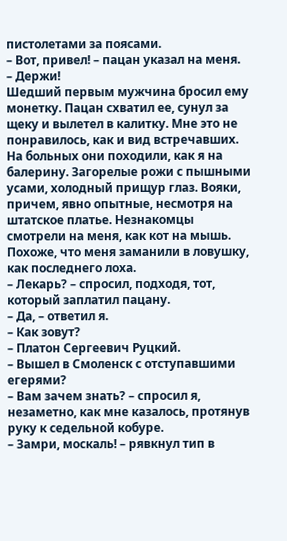пистолетами за поясами.
– Вот, привел! – пацан указал на меня.
– Держи!
Шедший первым мужчина бросил ему монетку. Пацан схватил ее, сунул за щеку и вылетел в калитку. Мне это не понравилось, как и вид встречавших. На больных они походили, как я на балерину. Загорелые рожи с пышными усами, холодный прищур глаз. Вояки, причем, явно опытные, несмотря на штатское платье. Незнакомцы смотрели на меня, как кот на мышь. Похоже, что меня заманили в ловушку, как последнего лоха.
– Лекарь? – спросил, подходя, тот, который заплатил пацану.
– Да, – ответил я.
– Как зовут?
– Платон Сергеевич Руцкий.
– Вышел в Смоленск с отступавшими егерями?
– Вам зачем знать? – спросил я, незаметно, как мне казалось, протянув руку к седельной кобуре.
– Замри, москаль! – рявкнул тип в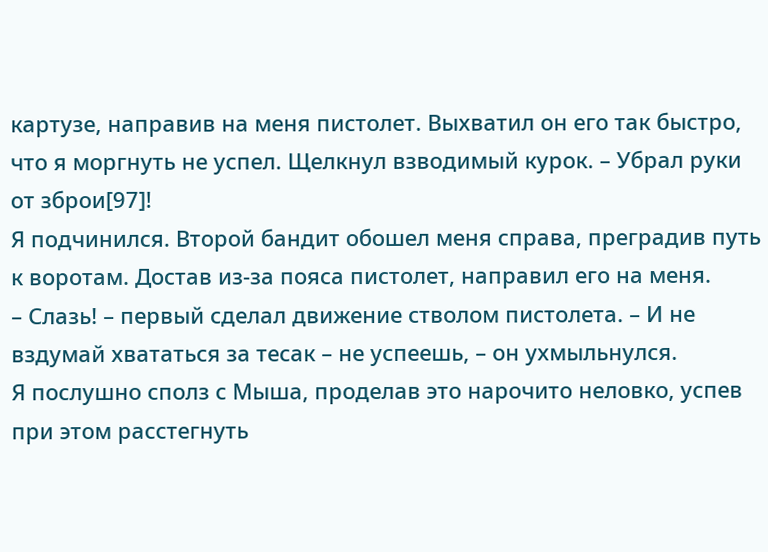картузе, направив на меня пистолет. Выхватил он его так быстро, что я моргнуть не успел. Щелкнул взводимый курок. – Убрал руки от зброи[97]!
Я подчинился. Второй бандит обошел меня справа, преградив путь к воротам. Достав из-за пояса пистолет, направил его на меня.
– Слазь! – первый сделал движение стволом пистолета. – И не вздумай хвататься за тесак – не успеешь, – он ухмыльнулся.
Я послушно сполз с Мыша, проделав это нарочито неловко, успев при этом расстегнуть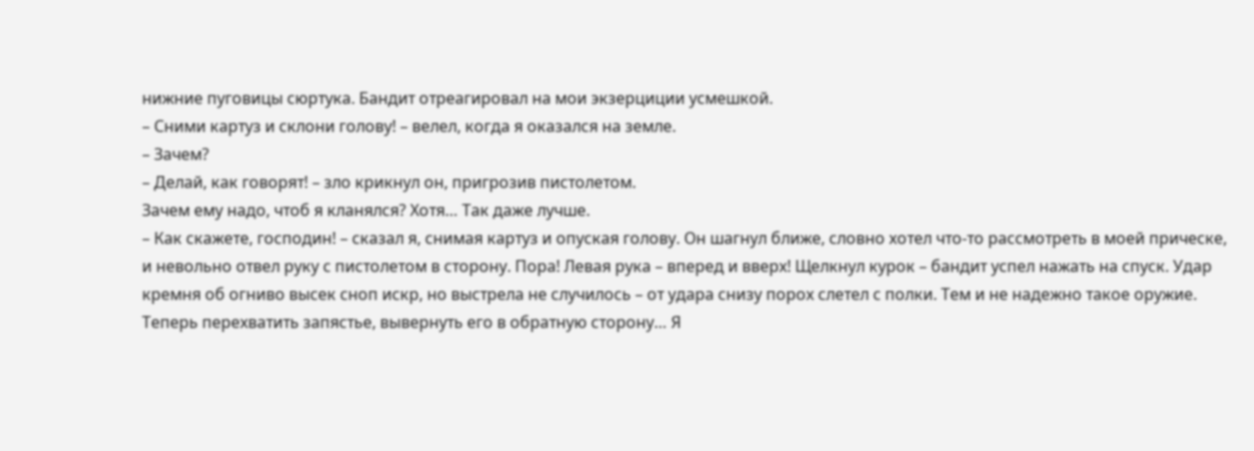нижние пуговицы сюртука. Бандит отреагировал на мои экзерциции усмешкой.
– Сними картуз и склони голову! – велел, когда я оказался на земле.
– Зачем?
– Делай, как говорят! – зло крикнул он, пригрозив пистолетом.
Зачем ему надо, чтоб я кланялся? Хотя… Так даже лучше.
– Как скажете, господин! – сказал я, снимая картуз и опуская голову. Он шагнул ближе, словно хотел что-то рассмотреть в моей прическе, и невольно отвел руку с пистолетом в сторону. Пора! Левая рука – вперед и вверх! Щелкнул курок – бандит успел нажать на спуск. Удар кремня об огниво высек сноп искр, но выстрела не случилось – от удара снизу порох слетел с полки. Тем и не надежно такое оружие. Теперь перехватить запястье, вывернуть его в обратную сторону… Я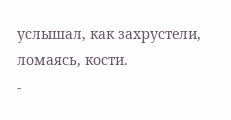услышал, как захрустели, ломаясь, кости.
-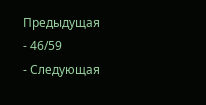Предыдущая
- 46/59
- Следующая